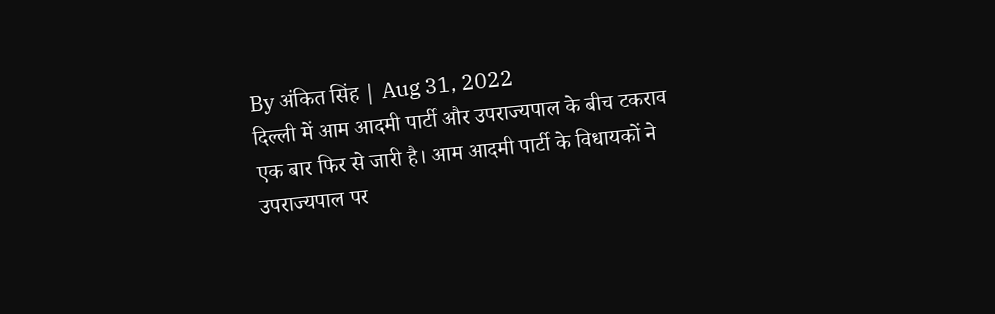By अंकित सिंह | Aug 31, 2022
दिल्ली में आम आदमी पार्टी और उपराज्यपाल के बीच टकराव एक बार फिर से जारी है। आम आदमी पार्टी के विधायकों ने उपराज्यपाल पर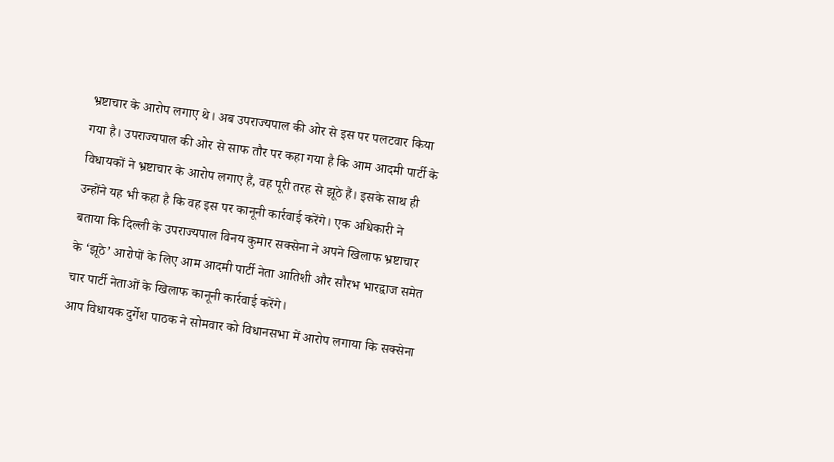भ्रष्टाचार के आरोप लगाए थे। अब उपराज्यपाल की ओर से इस पर पलटवार किया गया है। उपराज्यपाल की ओर से साफ तौर पर कहा गया है कि आम आदमी पार्टी के विधायकों ने भ्रष्टाचार के आरोप लगाए हैं, वह पूरी तरह से झूठे हैं। इसके साथ ही उन्होंने यह भी कहा है कि वह इस पर कानूनी कार्रवाई करेंगे। एक अधिकारी ने बताया कि दिल्ली के उपराज्यपाल विनय कुमार सक्सेना ने अपने खिलाफ भ्रष्टाचार के ‘झूठे’ आरोपों के लिए आम आदमी पार्टी नेता आतिशी और सौरभ भारद्वाज समेत चार पार्टी नेताओं के खिलाफ कानूनी कार्रवाई करेंगे।
आप विधायक दुर्गेश पाठक ने सोमवार को विधानसभा में आरोप लगाया कि सक्सेना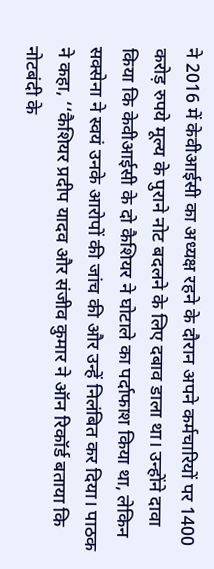ने 2016 में केवीआईसी का अध्यक्ष रहने के दौरान अपने कर्मचारियों पर 1400 करोड़ रुपये मूल्य के पुराने नोट बदलने के लिए दबाव डाला था। उन्होंने दावा किया कि केवीआईसी के दो कैशियर ने घोटाले का पर्दाफाश किया था, लेकिन सक्सेना ने स्वयं उनके आरोपों की जांच की और उन्हें निलंबित कर दिया। पाठक ने कहा, ‘‘कैशियर प्रदीप यादव और संजीव कुमार ने ऑन रिकॉर्ड बताया कि नोटबंदी के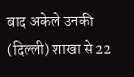बाद अकेले उनकी (दिल्ली) शाखा से 22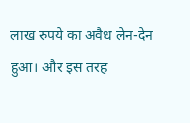लाख रुपये का अवैध लेन-देन हुआ। और इस तरह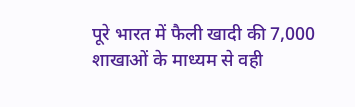पूरे भारत में फैली खादी की 7,000 शाखाओं के माध्यम से वही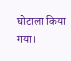घोटाला किया गया।